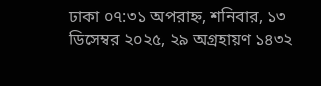ঢাকা ০৭:৩১ অপরাহ্ন, শনিবার, ১৩ ডিসেম্বর ২০২৫, ২৯ অগ্রহায়ণ ১৪৩২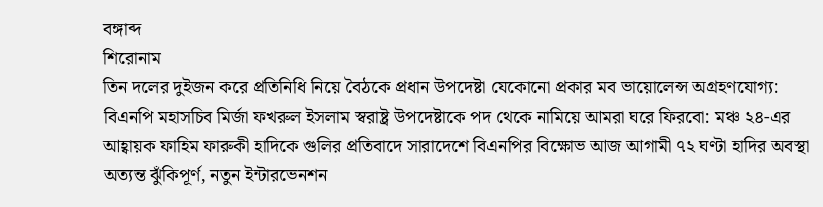বঙ্গাব্দ
শিরোনাম
তিন দলের দুইজন করে প্রতিনিধি নিয়ে বৈঠকে প্রধান উপদেষ্টা যেকোনো প্রকার মব ভায়োলেন্স অগ্রহণযোগ্য: বিএনপি মহাসচিব মির্জা ফখরুল ইসলাম স্বরাষ্ট্র উপদেষ্টাকে পদ থেকে নামিয়ে আমরা ঘরে ফিরবো: মঞ্চ ২৪-এর আহ্বায়ক ফাহিম ফারুকী হাদিকে গুলির প্রতিবাদে সারাদেশে বিএনপির বিক্ষোভ আজ আগামী ৭২ ঘণ্টা হাদির অবস্থা অত্যন্ত ঝুঁকিপূর্ণ, নতুন ইন্টারভেনশন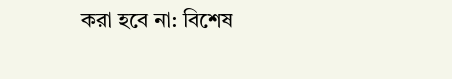করা হবে না: বিশেষ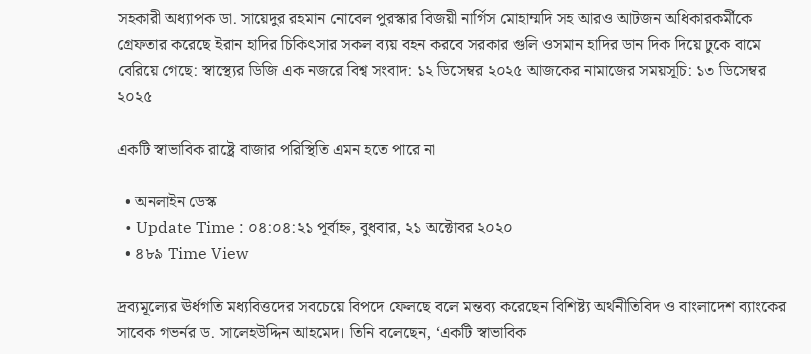সহকারী অধ্যাপক ডা. সায়েদুর রহমান নোবেল পুরস্কার বিজয়ী নার্গিস মোহাম্মদি সহ আরও আটজন অধিকারকর্মীকে গ্রেফতার করেছে ইরান হাদির চিকিৎসার সকল ব্যয় বহন করবে সরকার গুলি ওসমান হাদির ডান দিক দিয়ে ঢুকে বামে বেরিয়ে গেছে: স্বাস্থ্যের ডিজি এক নজরে বিশ্ব সংবাদ: ১২ ডিসেম্বর ২০২৫ আজকের নামাজের সময়সূচি: ১৩ ডিসেম্বর ২০২৫

একটি স্বাভাবিক রাষ্ট্রে বাজার পরিস্থিতি এমন হতে পারে না

  • অনলাইন ডেস্ক
  • Update Time : ০৪:০৪:২১ পূর্বাহ্ন, বুধবার, ২১ অক্টোবর ২০২০
  • ৪৮৯ Time View

দ্রব্যমূল্যের ঊর্ধগতি মধ্যবিত্তদের সবচেয়ে বিপদে ফেলছে বলে মন্তব্য করেছেন বিশিষ্ট্য অর্থনীতিবিদ ও বাংলাদেশ ব্যাংকের সাবেক গভর্নর ড. সালেহউদ্দিন আহমেদ। তিনি বলেছেন, ‘একটি স্বাভাবিক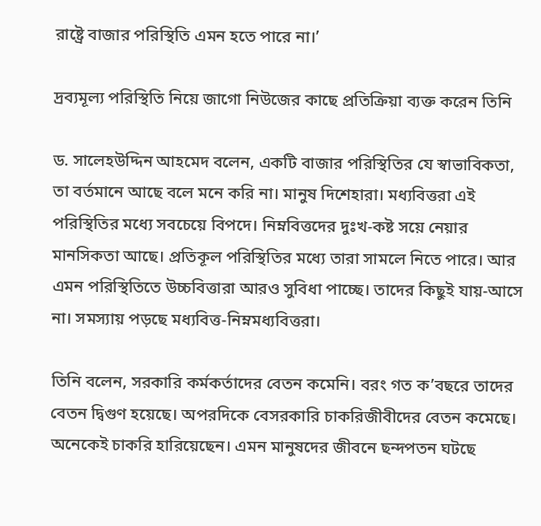রাষ্ট্রে বাজার পরিস্থিতি এমন হতে পারে না।’

দ্রব্যমূল্য পরিস্থিতি নিয়ে জাগো নিউজের কাছে প্রতিক্রিয়া ব্যক্ত করেন তিনি

ড. সালেহউদ্দিন আহমেদ বলেন, একটি বাজার পরিস্থিতির যে স্বাভাবিকতা, তা বর্তমানে আছে বলে মনে করি না। মানুষ দিশেহারা। মধ্যবিত্তরা এই পরিস্থিতির মধ্যে সবচেয়ে বিপদে। নিম্নবিত্তদের দুঃখ-কষ্ট সয়ে নেয়ার মানসিকতা আছে। প্রতিকূল পরিস্থিতির মধ্যে তারা সামলে নিতে পারে। আর এমন পরিস্থিতিতে উচ্চবিত্তারা আরও সুবিধা পাচ্ছে। তাদের কিছুই যায়-আসে না। সমস্যায় পড়ছে মধ্যবিত্ত-নিম্নমধ্যবিত্তরা।

তিনি বলেন, সরকারি কর্মকর্তাদের বেতন কমেনি। বরং গত ক’বছরে তাদের বেতন দ্বিগুণ হয়েছে। অপরদিকে বেসরকারি চাকরিজীবীদের বেতন কমেছে। অনেকেই চাকরি হারিয়েছেন। এমন মানুষদের জীবনে ছন্দপতন ঘটছে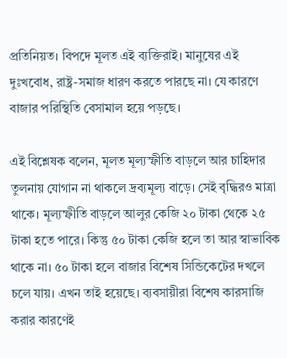প্রতিনিয়ত। বিপদে মূলত এই ব্যক্তিরাই। মানুষের এই দুঃখবোধ, রাষ্ট্র-সমাজ ধারণ করতে পারছে না। যে কারণে বাজার পরিস্থিতি বেসামাল হয়ে পড়ছে।

এই বিশ্লেষক বলেন, মূলত মূল্যস্ফীতি বাড়লে আর চাহিদার তুলনায় যোগান না থাকলে দ্রব্যমূল্য বাড়ে। সেই বৃদ্ধিরও মাত্রা থাকে। মূল্যস্ফীতি বাড়লে আলুর কেজি ২০ টাকা থেকে ২৫ টাকা হতে পারে। কিন্তু ৫০ টাকা কেজি হলে তা আর স্বাভাবিক থাকে না। ৫০ টাকা হলে বাজার বিশেষ সিন্ডিকেটের দখলে চলে যায়। এখন তাই হয়েছে। ব্যবসায়ীরা বিশেষ কারসাজি করার কারণেই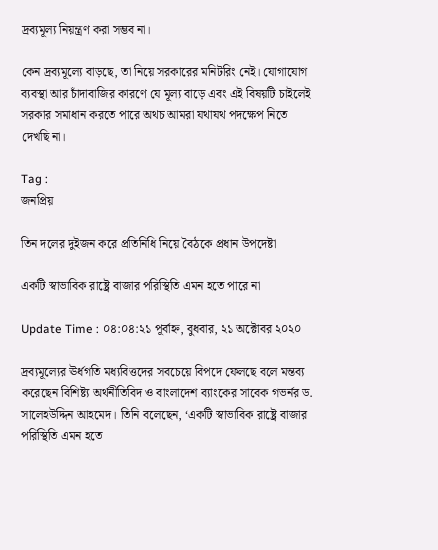দ্রব্যমূল্য নিয়ন্ত্রণ করা সম্ভব না।

কেন দ্রব্যমূল্যে বাড়ছে, তা নিয়ে সরকারের মনিটরিং নেই। যোগাযোগ ব্যবস্থা আর চাঁদাবাজির কারণে যে মূল্য বাড়ে এবং এই বিষয়টি চাইলেই সরকার সমাধান করতে পারে অথচ আমরা যথাযথ পদক্ষেপ নিতে দেখছি না।

Tag :
জনপ্রিয়

তিন দলের দুইজন করে প্রতিনিধি নিয়ে বৈঠকে প্রধান উপদেষ্টা

একটি স্বাভাবিক রাষ্ট্রে বাজার পরিস্থিতি এমন হতে পারে না

Update Time : ০৪:০৪:২১ পূর্বাহ্ন, বুধবার, ২১ অক্টোবর ২০২০

দ্রব্যমূল্যের ঊর্ধগতি মধ্যবিত্তদের সবচেয়ে বিপদে ফেলছে বলে মন্তব্য করেছেন বিশিষ্ট্য অর্থনীতিবিদ ও বাংলাদেশ ব্যাংকের সাবেক গভর্নর ড. সালেহউদ্দিন আহমেদ। তিনি বলেছেন, ‘একটি স্বাভাবিক রাষ্ট্রে বাজার পরিস্থিতি এমন হতে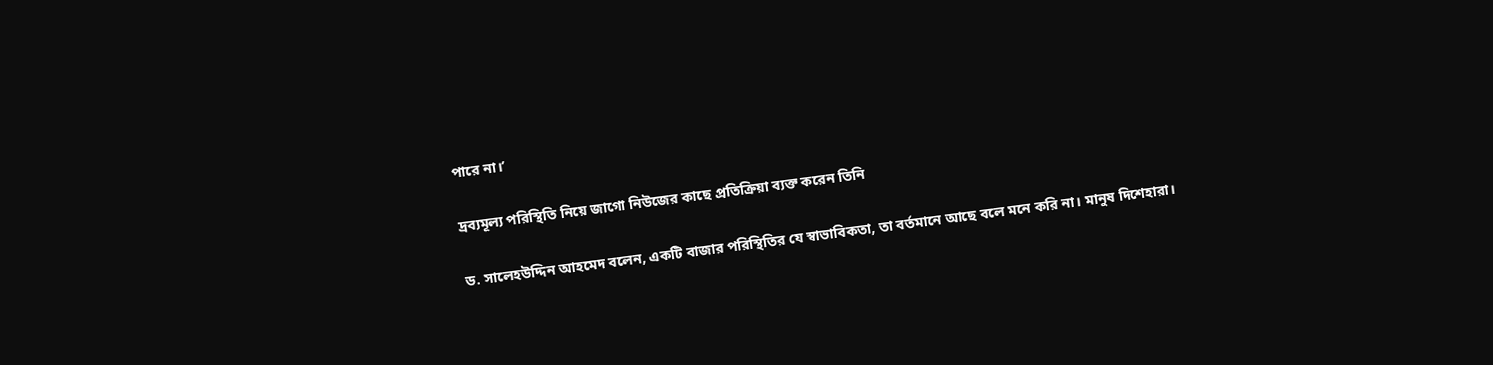পারে না।’

দ্রব্যমূল্য পরিস্থিতি নিয়ে জাগো নিউজের কাছে প্রতিক্রিয়া ব্যক্ত করেন তিনি

ড. সালেহউদ্দিন আহমেদ বলেন, একটি বাজার পরিস্থিতির যে স্বাভাবিকতা, তা বর্তমানে আছে বলে মনে করি না। মানুষ দিশেহারা।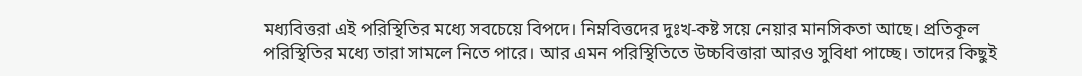মধ্যবিত্তরা এই পরিস্থিতির মধ্যে সবচেয়ে বিপদে। নিম্নবিত্তদের দুঃখ-কষ্ট সয়ে নেয়ার মানসিকতা আছে। প্রতিকূল পরিস্থিতির মধ্যে তারা সামলে নিতে পারে। আর এমন পরিস্থিতিতে উচ্চবিত্তারা আরও সুবিধা পাচ্ছে। তাদের কিছুই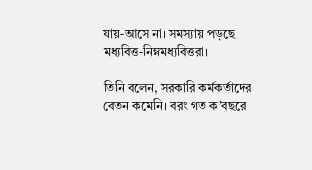যায়-আসে না। সমস্যায় পড়ছে মধ্যবিত্ত-নিম্নমধ্যবিত্তরা।

তিনি বলেন, সরকারি কর্মকর্তাদের বেতন কমেনি। বরং গত ক’বছরে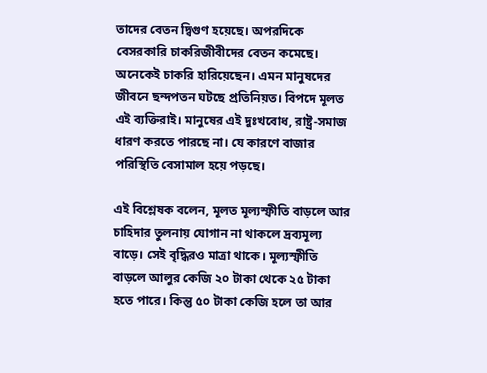তাদের বেতন দ্বিগুণ হয়েছে। অপরদিকে বেসরকারি চাকরিজীবীদের বেতন কমেছে। অনেকেই চাকরি হারিয়েছেন। এমন মানুষদের জীবনে ছন্দপতন ঘটছে প্রতিনিয়ত। বিপদে মূলত এই ব্যক্তিরাই। মানুষের এই দুঃখবোধ, রাষ্ট্র-সমাজ ধারণ করতে পারছে না। যে কারণে বাজার পরিস্থিতি বেসামাল হয়ে পড়ছে।

এই বিশ্লেষক বলেন, মূলত মূল্যস্ফীতি বাড়লে আর চাহিদার তুলনায় যোগান না থাকলে দ্রব্যমূল্য বাড়ে। সেই বৃদ্ধিরও মাত্রা থাকে। মূল্যস্ফীতি বাড়লে আলুর কেজি ২০ টাকা থেকে ২৫ টাকা হতে পারে। কিন্তু ৫০ টাকা কেজি হলে তা আর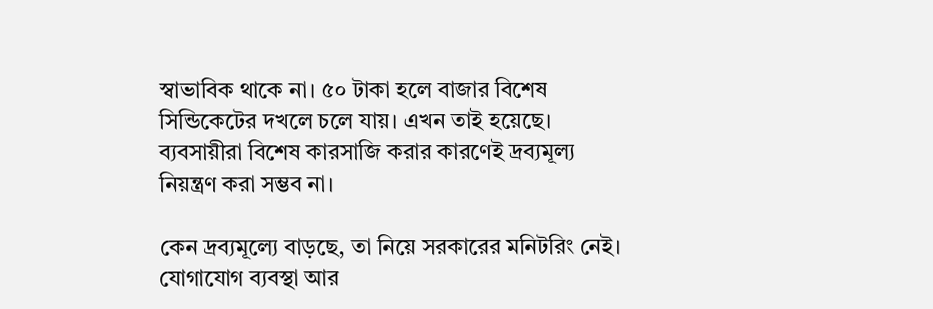স্বাভাবিক থাকে না। ৫০ টাকা হলে বাজার বিশেষ সিন্ডিকেটের দখলে চলে যায়। এখন তাই হয়েছে। ব্যবসায়ীরা বিশেষ কারসাজি করার কারণেই দ্রব্যমূল্য নিয়ন্ত্রণ করা সম্ভব না।

কেন দ্রব্যমূল্যে বাড়ছে, তা নিয়ে সরকারের মনিটরিং নেই। যোগাযোগ ব্যবস্থা আর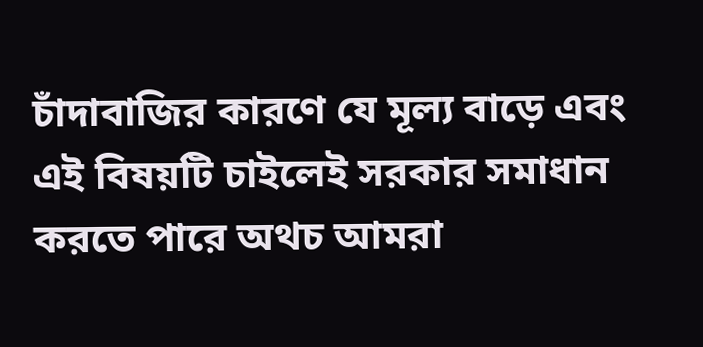চাঁদাবাজির কারণে যে মূল্য বাড়ে এবং এই বিষয়টি চাইলেই সরকার সমাধান করতে পারে অথচ আমরা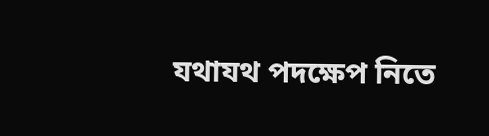যথাযথ পদক্ষেপ নিতে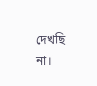দেখছি না।